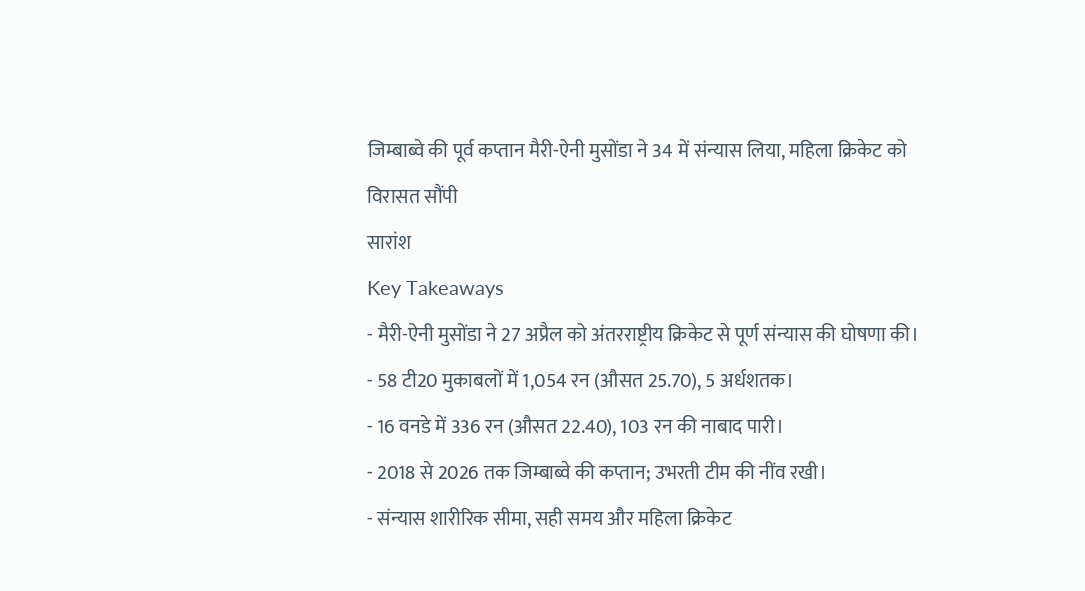जिम्बाब्वे की पूर्व कप्तान मैरी-ऐनी मुसोंडा ने 34 में संन्यास लिया, महिला क्रिकेट को विरासत सौंपी
सारांश
Key Takeaways
- मैरी-ऐनी मुसोंडा ने 27 अप्रैल को अंतरराष्ट्रीय क्रिकेट से पूर्ण संन्यास की घोषणा की।
- 58 टी20 मुकाबलों में 1,054 रन (औसत 25.70), 5 अर्धशतक।
- 16 वनडे में 336 रन (औसत 22.40), 103 रन की नाबाद पारी।
- 2018 से 2026 तक जिम्बाब्वे की कप्तान; उभरती टीम की नींव रखी।
- संन्यास शारीरिक सीमा, सही समय और महिला क्रिकेट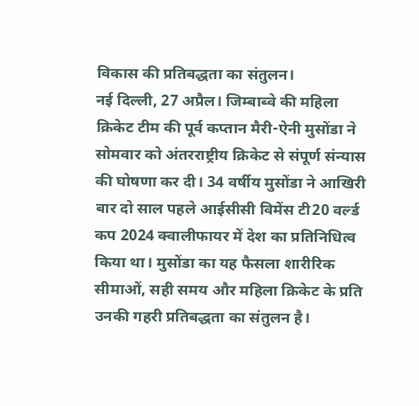विकास की प्रतिबद्धता का संतुलन।
नई दिल्ली, 27 अप्रैल। जिम्बाब्वे की महिला क्रिकेट टीम की पूर्व कप्तान मैरी-ऐनी मुसोंडा ने सोमवार को अंतरराष्ट्रीय क्रिकेट से संपूर्ण संन्यास की घोषणा कर दी। 34 वर्षीय मुसोंडा ने आखिरी बार दो साल पहले आईसीसी विमेंस टी20 वर्ल्ड कप 2024 क्वालीफायर में देश का प्रतिनिधित्व किया था। मुसोंडा का यह फैसला शारीरिक सीमाओं, सही समय और महिला क्रिकेट के प्रति उनकी गहरी प्रतिबद्धता का संतुलन है।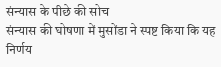संन्यास के पीछे की सोच
संन्यास की घोषणा में मुसोंडा ने स्पष्ट किया कि यह निर्णय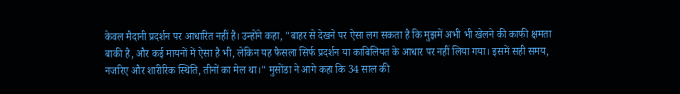केवल मैदानी प्रदर्शन पर आधारित नहीं है। उन्होंने कहा, "बाहर से देखने पर ऐसा लग सकता है कि मुझमें अभी भी खेलने की काफी क्षमता बाकी है, और कई मायनों में ऐसा है भी, लेकिन यह फैसला सिर्फ प्रदर्शन या काबिलियत के आधार पर नहीं लिया गया। इसमें सही समय, नजरिए और शारीरिक स्थिति, तीनों का मेल था।" मुसोंडा ने आगे कहा कि 34 साल की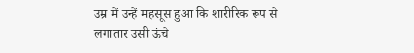उम्र में उन्हें महसूस हुआ कि शारीरिक रूप से लगातार उसी ऊंचे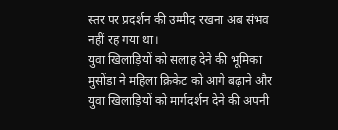स्तर पर प्रदर्शन की उम्मीद रखना अब संभव नहीं रह गया था।
युवा खिलाड़ियों को सलाह देने की भूमिका
मुसोंडा ने महिला क्रिकेट को आगे बढ़ाने और युवा खिलाड़ियों को मार्गदर्शन देने की अपनी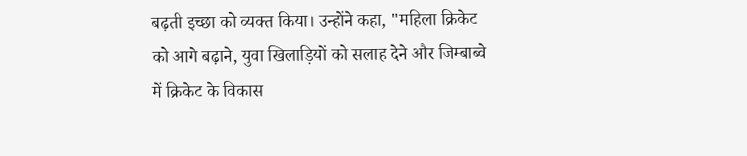बढ़ती इच्छा को व्यक्त किया। उन्होंने कहा, "महिला क्रिकेट को आगे बढ़ाने, युवा खिलाड़ियों को सलाह देने और जिम्बाब्वे में क्रिकेट के विकास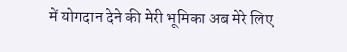में योगदान देने की मेरी भूमिका अब मेरे लिए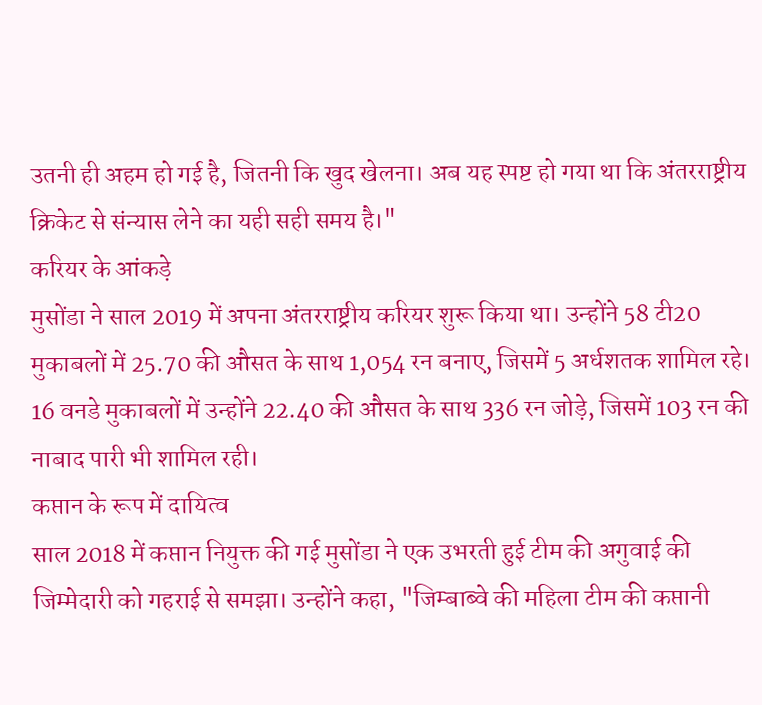उतनी ही अहम हो गई है, जितनी कि खुद खेलना। अब यह स्पष्ट हो गया था कि अंतरराष्ट्रीय क्रिकेट से संन्यास लेने का यही सही समय है।"
करियर के आंकड़े
मुसोंडा ने साल 2019 में अपना अंतरराष्ट्रीय करियर शुरू किया था। उन्होंने 58 टी20 मुकाबलों में 25.70 की औसत के साथ 1,054 रन बनाए, जिसमें 5 अर्धशतक शामिल रहे। 16 वनडे मुकाबलों में उन्होंने 22.40 की औसत के साथ 336 रन जोड़े, जिसमें 103 रन की नाबाद पारी भी शामिल रही।
कप्तान के रूप में दायित्व
साल 2018 में कप्तान नियुक्त की गई मुसोंडा ने एक उभरती हुई टीम की अगुवाई की जिम्मेदारी को गहराई से समझा। उन्होंने कहा, "जिम्बाब्वे की महिला टीम की कप्तानी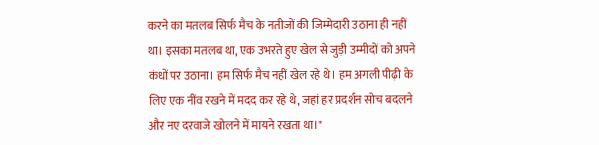करने का मतलब सिर्फ मैच के नतीजों की जिम्मेदारी उठाना ही नहीं था। इसका मतलब था, एक उभरते हुए खेल से जुड़ी उम्मीदों को अपने कंधों पर उठाना। हम सिर्फ मैच नहीं खेल रहे थे। हम अगली पीढ़ी के लिए एक नींव रखने में मदद कर रहे थे, जहां हर प्रदर्शन सोच बदलने और नए दरवाजे खोलने में मायने रखता था।"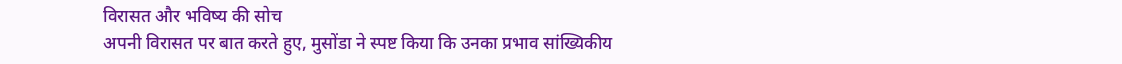विरासत और भविष्य की सोच
अपनी विरासत पर बात करते हुए, मुसोंडा ने स्पष्ट किया कि उनका प्रभाव सांख्यिकीय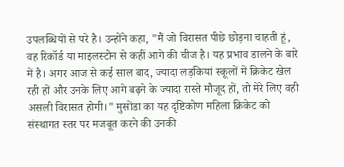उपलब्धियों से परे है। उन्होंने कहा, "मैं जो विरासत पीछे छोड़ना चाहती हूं, वह रिकॉर्ड या माइलस्टोन से कहीं आगे की चीज है। यह प्रभाव डालने के बारे में है। अगर आज से कई साल बाद, ज्यादा लड़कियां स्कूलों में क्रिकेट खेल रही हों और उनके लिए आगे बढ़ने के ज्यादा रास्ते मौजूद हों, तो मेरे लिए वही असली विरासत होगी।" मुसोंडा का यह दृष्टिकोण महिला क्रिकेट को संस्थागत स्तर पर मजबूत करने की उनकी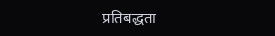प्रतिबद्धता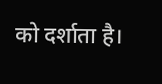को दर्शाता है।